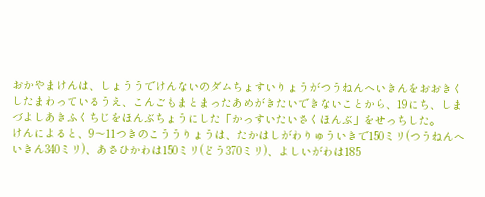おかやまけんは、しょううでけんないのダムちょすいりょうがつうねんへいきんをおおきくしたまわっているうえ、こんごもまとまったあめがきたいできないことから、19にち、しまづよしあきふくちじをほんぶちょうにした「かっすいたいさくほんぶ」をせっちした。
けんによると、9〜11つきのこううりょうは、たかはしがわりゅういきで150ミリ(つうねんへいきん340ミリ)、あさひかわは150ミリ(どう370ミリ)、よしいがわは185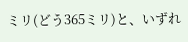ミリ(どう365ミリ)と、いずれ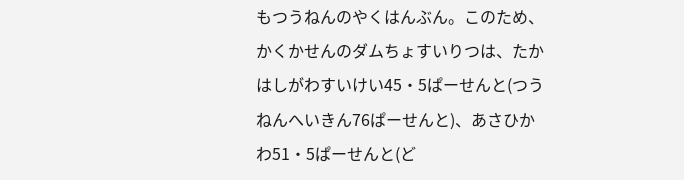もつうねんのやくはんぶん。このため、かくかせんのダムちょすいりつは、たかはしがわすいけい45・5ぱーせんと(つうねんへいきん76ぱーせんと)、あさひかわ51・5ぱーせんと(ど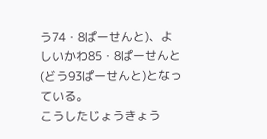う74・8ぱーせんと)、よしいかわ85・8ぱーせんと(どう93ぱーせんと)となっている。
こうしたじょうきょう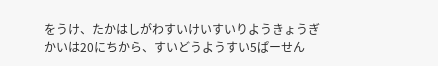をうけ、たかはしがわすいけいすいりようきょうぎかいは20にちから、すいどうようすい5ぱーせん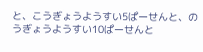と、こうぎょうようすい5ぱーせんと、のうぎょうようすい10ぱーせんと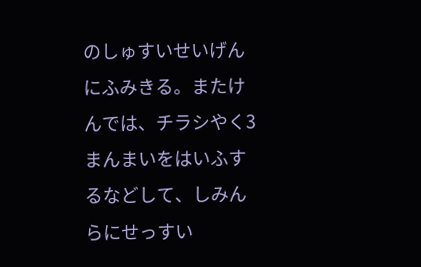のしゅすいせいげんにふみきる。またけんでは、チラシやく3まんまいをはいふするなどして、しみんらにせっすい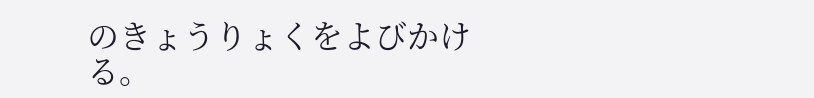のきょうりょくをよびかける。